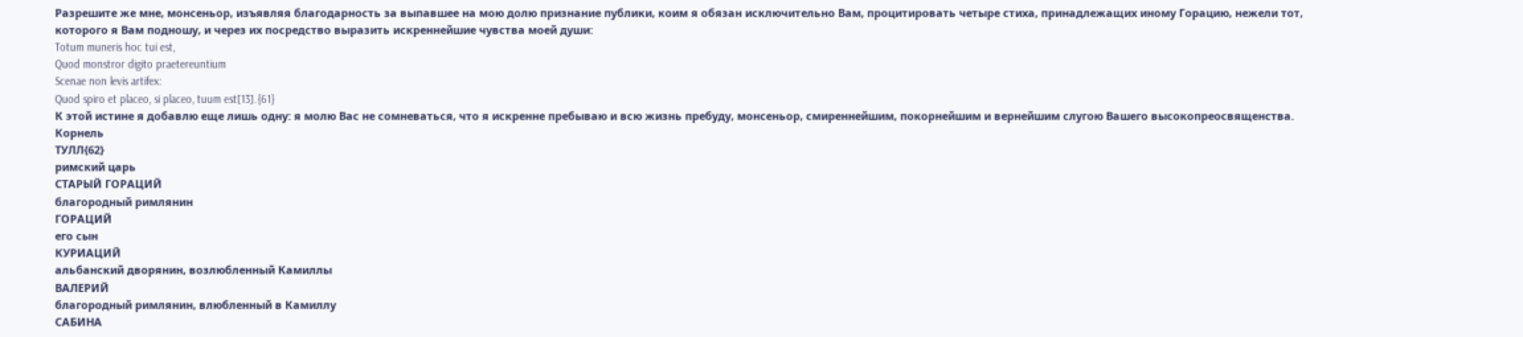Разрешите же мне, монсеньор, изъявляя благодарность за выпавшее на мою долю признание публики, коим я обязан исключительно Вам, процитировать четыре стиха, принадлежащих иному Горацию, нежели тот, которого я Вам подношу, и через их посредство выразить искреннейшие чувства моей души:
Totum muneris hoc tui est,
Quod monstror digito praetereuntium
Scenae non levis artifex:
Quod spiro et placeo, si placeo, tuum est[13].{61}
К этой истине я добавлю еще лишь одну: я молю Вас не сомневаться, что я искренне пребываю и всю жизнь пребуду, монсеньор, смиреннейшим, покорнейшим и вернейшим слугою Вашего высокопреосвященства.
Корнель
ТУЛЛ{62}
римский царь
СТАРЫЙ ГОРАЦИЙ
благородный римлянин
ГОРАЦИЙ
его сын
КУРИАЦИЙ
альбанский дворянин, возлюбленный Камиллы
ВАЛЕРИЙ
благородный римлянин, влюбленный в Камиллу
САБИНА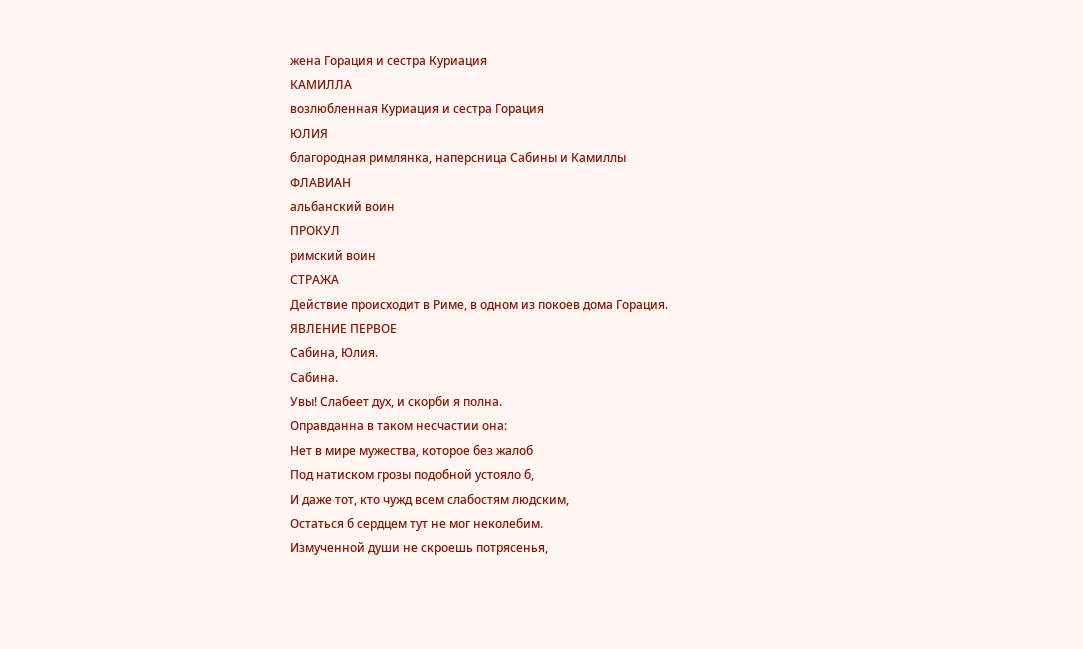жена Горация и сестра Куриация
КАМИЛЛА
возлюбленная Куриация и сестра Горация
ЮЛИЯ
благородная римлянка, наперсница Сабины и Камиллы
ФЛАВИАН
альбанский воин
ПРОКУЛ
римский воин
СТРАЖА
Действие происходит в Риме, в одном из покоев дома Горация.
ЯВЛЕНИЕ ПЕРВОЕ
Сабина, Юлия.
Сабина.
Увы! Слабеет дух, и скорби я полна.
Оправданна в таком несчастии она:
Нет в мире мужества, которое без жалоб
Под натиском грозы подобной устояло б,
И даже тот, кто чужд всем слабостям людским,
Остаться б сердцем тут не мог неколебим.
Измученной души не скроешь потрясенья,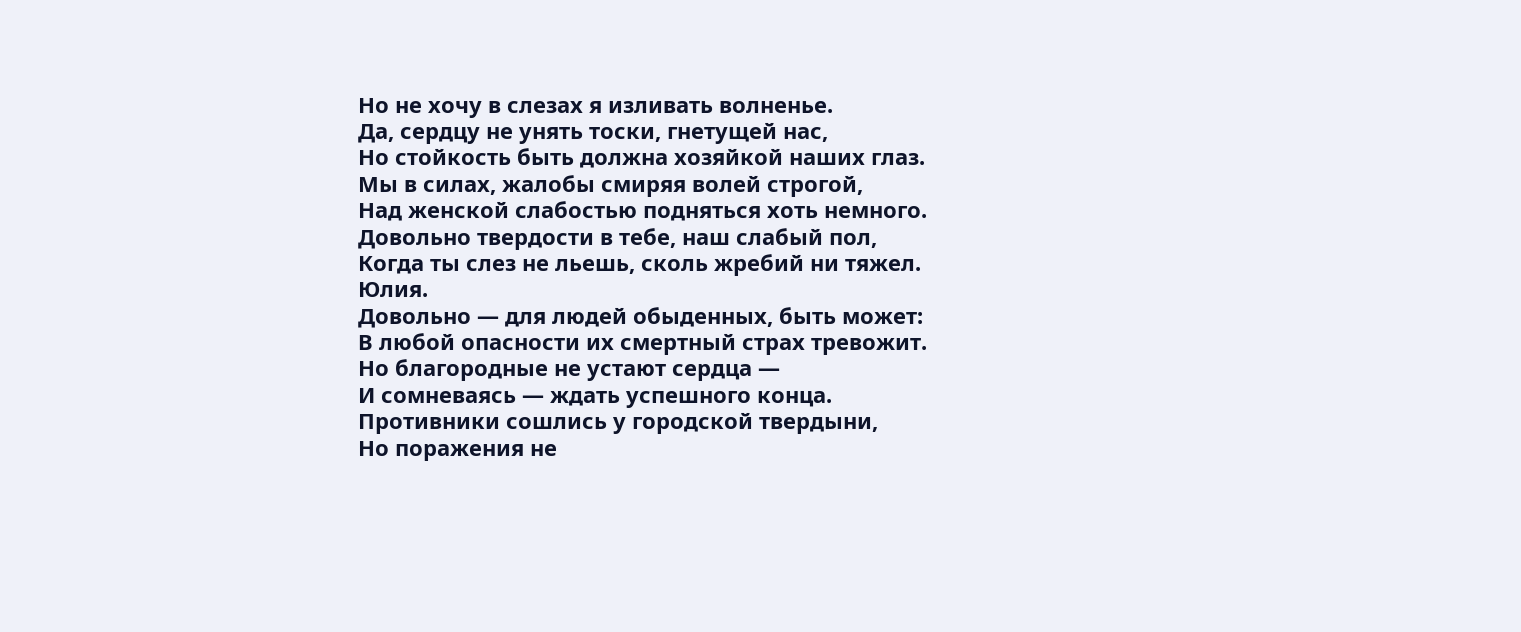Но не хочу в слезах я изливать волненье.
Да, сердцу не унять тоски, гнетущей нас,
Но стойкость быть должна хозяйкой наших глаз.
Мы в силах, жалобы смиряя волей строгой,
Над женской слабостью подняться хоть немного.
Довольно твердости в тебе, наш слабый пол,
Когда ты слез не льешь, сколь жребий ни тяжел.
Юлия.
Довольно — для людей обыденных, быть может:
В любой опасности их смертный страх тревожит.
Но благородные не устают сердца —
И сомневаясь — ждать успешного конца.
Противники сошлись у городской твердыни,
Но поражения не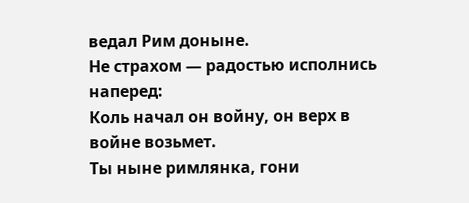ведал Рим доныне.
Не страхом — радостью исполнись наперед:
Коль начал он войну, он верх в войне возьмет.
Ты ныне римлянка, гони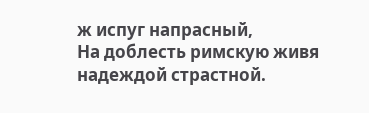ж испуг напрасный,
На доблесть римскую живя надеждой страстной.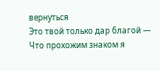вернуться
Это твой только дар благой —
Что прохожим знаком я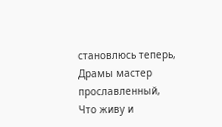становлюсь теперь,
Драмы мастер прославленный,
Что живу и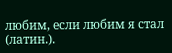любим, если любим я стал (латин.).